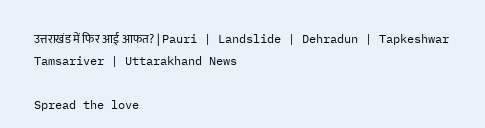उत्तराखंड में फिर आई आफत? | Pauri | Landslide | Dehradun | Tapkeshwar Tamsariver | Uttarakhand News

Spread the love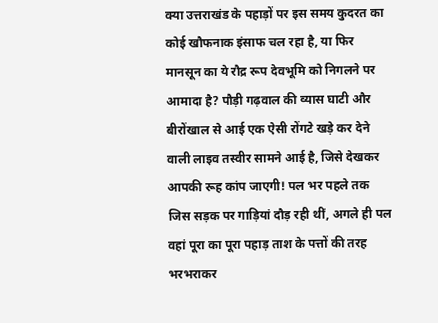क्या उत्तराखंड के पहाड़ों पर इस समय कुदरत का कोई खौफनाक इंसाफ चल रहा है, या फिर मानसून का ये रौद्र रूप देवभूमि को निगलने पर आमादा है? पौड़ी गढ़वाल की व्यास घाटी और बीरोंखाल से आई एक ऐसी रोंगटे खड़े कर देने वाली लाइव तस्वीर सामने आई है, जिसे देखकर आपकी रूह कांप जाएगी! पल भर पहले तक जिस सड़क पर गाड़ियां दौड़ रही थीं, अगले ही पल वहां पूरा का पूरा पहाड़ ताश के पत्तों की तरह भरभराकर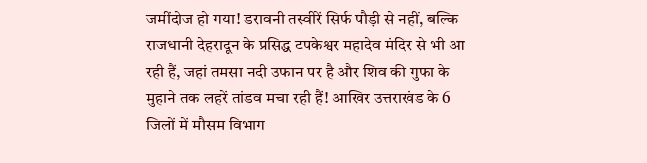जमींदोज हो गया! डरावनी तस्वीरें सिर्फ पौड़ी से नहीं, बल्कि राजधानी देहरादून के प्रसिद्ध टपकेश्वर महादेव मंदिर से भी आ रही हैं, जहां तमसा नदी उफान पर है और शिव की गुफा के मुहाने तक लहरें तांडव मचा रही हैं! आखिर उत्तराखंड के 6 जिलों में मौसम विभाग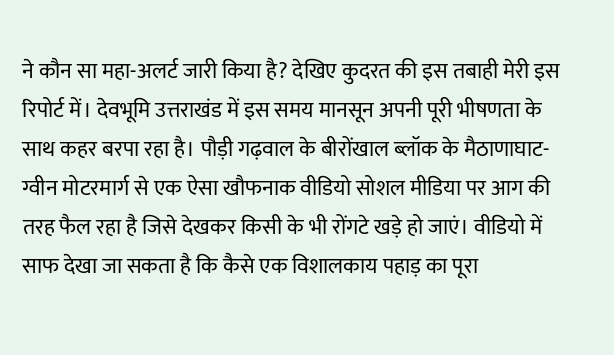ने कौन सा महा-अलर्ट जारी किया है? देखिए कुदरत की इस तबाही मेरी इस रिपोर्ट में। देवभूमि उत्तराखंड में इस समय मानसून अपनी पूरी भीषणता के साथ कहर बरपा रहा है। पौड़ी गढ़वाल के बीरोंखाल ब्लॉक के मैठाणाघाट-ग्वीन मोटरमार्ग से एक ऐसा खौफनाक वीडियो सोशल मीडिया पर आग की तरह फैल रहा है जिसे देखकर किसी के भी रोंगटे खड़े हो जाएं। वीडियो में साफ देखा जा सकता है कि कैसे एक विशालकाय पहाड़ का पूरा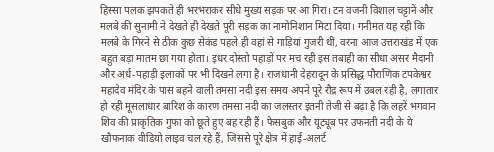हिस्सा पलक झपकते ही भरभराकर सीधे मुख्य सड़क पर आ गिरा। टन वजनी विशाल चट्टानें और मलबे की सुनामी ने देखते ही देखते पूरी सड़क का नामोनिशान मिटा दिया। गनीमत यह रही कि मलबे के गिरने से ठीक कुछ सेकंड पहले ही वहां से गाड़ियां गुजरी थीं, वरना आज उत्तराखंड में एक बहुत बड़ा मातम छा गया होता। इधर दोस्तो पहाड़ों पर मच रही इस तबाही का सीधा असर मैदानी और अर्ध-पहाड़ी इलाकों पर भी दिखने लगा है। राजधानी देहरादून के प्रसिद्ध पौराणिक टपकेश्वर महादेव मंदिर के पास बहने वाली तमसा नदी इस समय अपने पूरे रौद्र रूप में उबल रही है, लगातार हो रही मूसलाधार बारिश के कारण तमसा नदी का जलस्तर इतनी तेजी से बढ़ा है कि लहरें भगवान शिव की प्राकृतिक गुफा को छूते हुए बह रही हैं। फेसबुक और यूट्यूब पर उफनती नदी के ये खौफनाक वीडियो लाइव चल रहे हैं, जिससे पूरे क्षेत्र में हाई-अलर्ट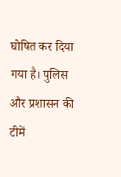घोषित कर दिया गया है। पुलिस और प्रशासन की टीमें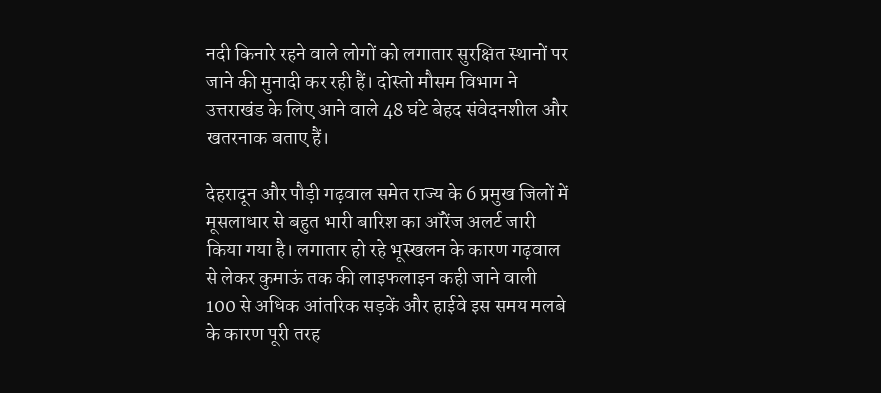नदी किनारे रहने वाले लोगों को लगातार सुरक्षित स्थानों पर जाने की मुनादी कर रही हैं। दोस्तो मौसम विभाग ने उत्तराखंड के लिए आने वाले 48 घंटे बेहद संवेदनशील और खतरनाक बताए हैं।

देहरादून और पौड़ी गढ़वाल समेत राज्य के 6 प्रमुख जिलों में मूसलाधार से बहुत भारी बारिश का ऑरेंज अलर्ट जारी किया गया है। लगातार हो रहे भूस्खलन के कारण गढ़वाल से लेकर कुमाऊं तक की लाइफलाइन कही जाने वाली 100 से अधिक आंतरिक सड़कें और हाईवे इस समय मलबे के कारण पूरी तरह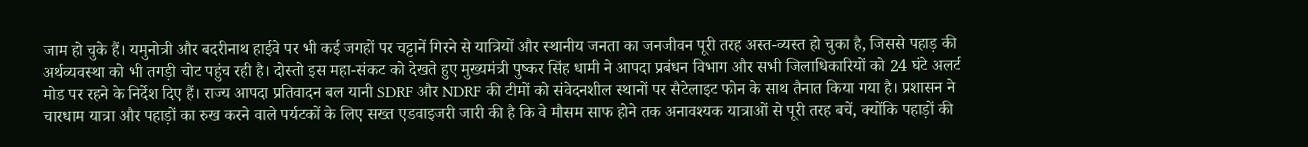जाम हो चुके हैं। यमुनोत्री और बदरीनाथ हाईवे पर भी कई जगहों पर चट्टानें गिरने से यात्रियों और स्थानीय जनता का जनजीवन पूरी तरह अस्त-व्यस्त हो चुका है, जिससे पहाड़ की अर्थव्यवस्था को भी तगड़ी चोट पहुंच रही है। दोस्तो इस महा-संकट को देखते हुए मुख्यमंत्री पुष्कर सिंह धामी ने आपदा प्रबंधन विभाग और सभी जिलाधिकारियों को 24 घंटे अलर्ट मोड पर रहने के निर्देश दिए हैं। राज्य आपदा प्रतिवादन बल यानी SDRF और NDRF की टीमों को संवेदनशील स्थानों पर सैटेलाइट फोन के साथ तैनात किया गया है। प्रशासन ने चारधाम यात्रा और पहाड़ों का रुख करने वाले पर्यटकों के लिए सख्त एडवाइजरी जारी की है कि वे मौसम साफ होने तक अनावश्यक यात्राओं से पूरी तरह बचें, क्योंकि पहाड़ों की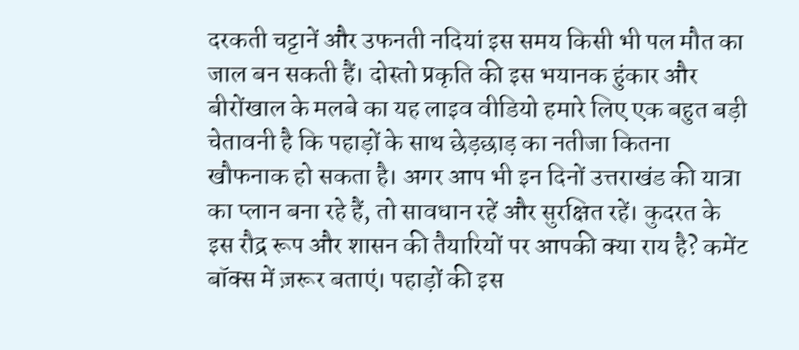दरकती चट्टानें और उफनती नदियां इस समय किसी भी पल मौत का जाल बन सकती हैं। दोस्तो प्रकृति की इस भयानक हुंकार और बीरोंखाल के मलबे का यह लाइव वीडियो हमारे लिए एक बहुत बड़ी चेतावनी है कि पहाड़ों के साथ छेड़छाड़ का नतीजा कितना खौफनाक हो सकता है। अगर आप भी इन दिनों उत्तराखंड की यात्रा का प्लान बना रहे हैं, तो सावधान रहें और सुरक्षित रहें। कुदरत के इस रौद्र रूप और शासन की तैयारियों पर आपकी क्या राय है? कमेंट बॉक्स में ज़रूर बताएं। पहाड़ों की इस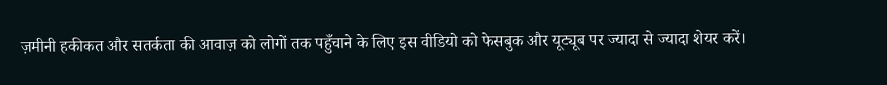ज़मीनी हकीकत और सतर्कता की आवाज़ को लोगों तक पहुँचाने के लिए इस वीडियो को फेसबुक और यूट्यूब पर ज्यादा से ज्यादा शेयर करें।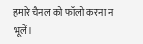हमारे चैनल को फॉलो करना न भूलें।